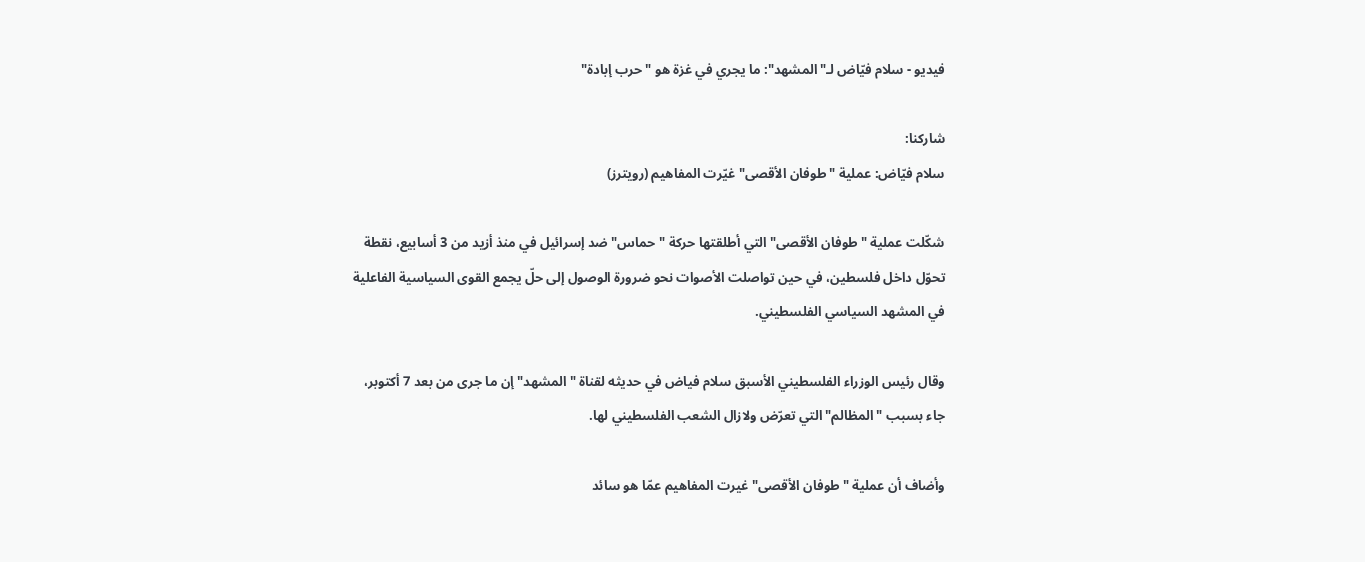فيديو - سلام فيّاض لـ"المشهد": ما يجري في غزة هو "حرب إبادة"

شاركنا:
سلام فيّاض: عملية "طوفان الأقصى" غيّرت المفاهيم (رويترز)

شكّلت عملية "طوفان الأقصى" التي أطلقتها حركة "حماس" ضد إسرائيل في منذ أزيد من 3 أسابيع، نقطة تحوّل داخل فلسطين، في حين تواصلت الأصوات نحو ضرورة الوصول إلى حلّ يجمع القوى السياسية الفاعلية في المشهد السياسي الفلسطيني.

وقال رئيس الوزراء الفلسطيني الأسبق سلام فياض في حديثه لقناة "المشهد" إن ما جرى من بعد 7 أكتوبر، جاء بسبب "المظالم" التي تعرّض ولازال الشعب الفلسطيني لها.

وأضاف أن عملية "طوفان الأقصى" غيرت المفاهيم عمّا هو سائد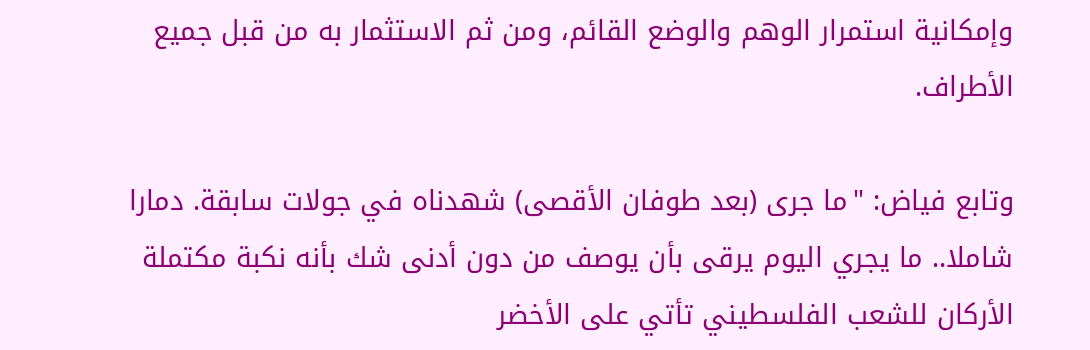وإمكانية استمرار الوهم والوضع القائم، ومن ثم الاستثمار به من قبل جميع الأطراف.

وتابع فياض: "ما جرى (بعد طوفان الأقصى) شهدناه في جولات سابقة. دمارا شاملا.. ما يجري اليوم يرقى بأن يوصف من دون أدنى شك بأنه نكبة مكتملة الأركان للشعب الفلسطيني تأتي على الأخضر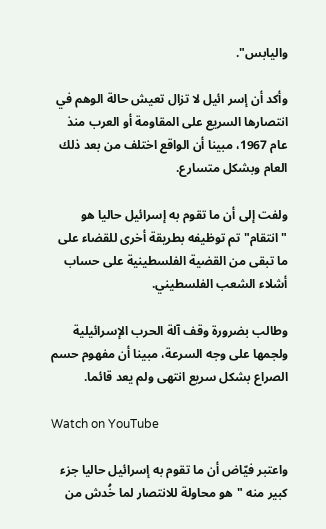واليابس".

وأكد أن إسر ائيل لا تزال تعيش حالة الوهم في انتصارها السريع على المقاومة أو العرب منذ عام 1967، مبينا أن الواقع اختلف من بعد ذلك العام وبشكل متسارع.

ولفت إلى أن ما تقوم به إسرائيل حاليا هو "انتقام" تم توظيفه بطريقة أخرى للقضاء على ما تبقى من القضية الفلسطينية على حساب أشلاء الشعب الفلسطيني.

وطالب بضرورة وقف آلة الحرب الإسرائيلية ولجمها على وجه السرعة، مبينا أن مفهوم حسم الصراع بشكل سريع انتهى ولم يعد قائما.

Watch on YouTube

واعتبر فيّاض أن ما تقوم به إسرائيل حاليا جزء كبير منه "هو محاولة للانتصار لما خُدش من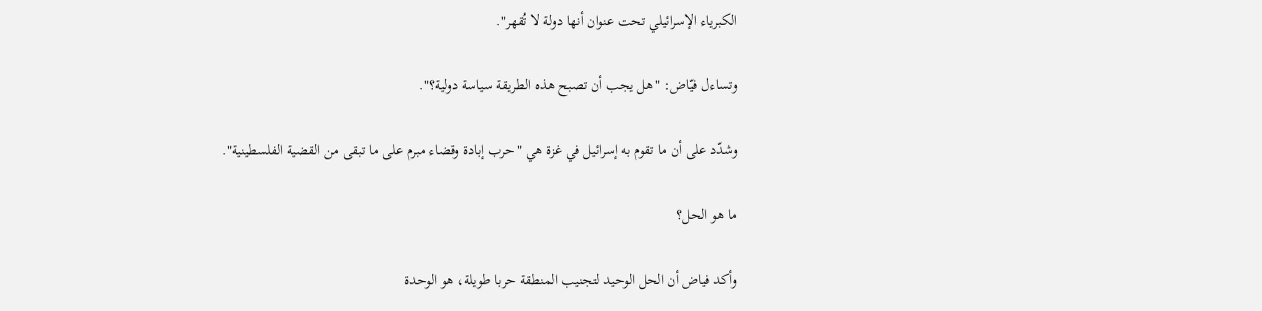الكبرياء الإسرائيلي تحت عنوان أنها دولة لا تُقهر".

وتساءل فيّاض: "هل يجب أن تصبح هذه الطريقة سياسة دولية؟".

وشدّد على أن ما تقوم به إسرائيل في غزة هي "حرب إبادة وقضاء مبرم على ما تبقى من القضية الفلسطينية".

ما هو الحل؟

وأكد فياض أن الحل الوحيد لتجنيب المنطقة حربا طويلة، هو الوحدة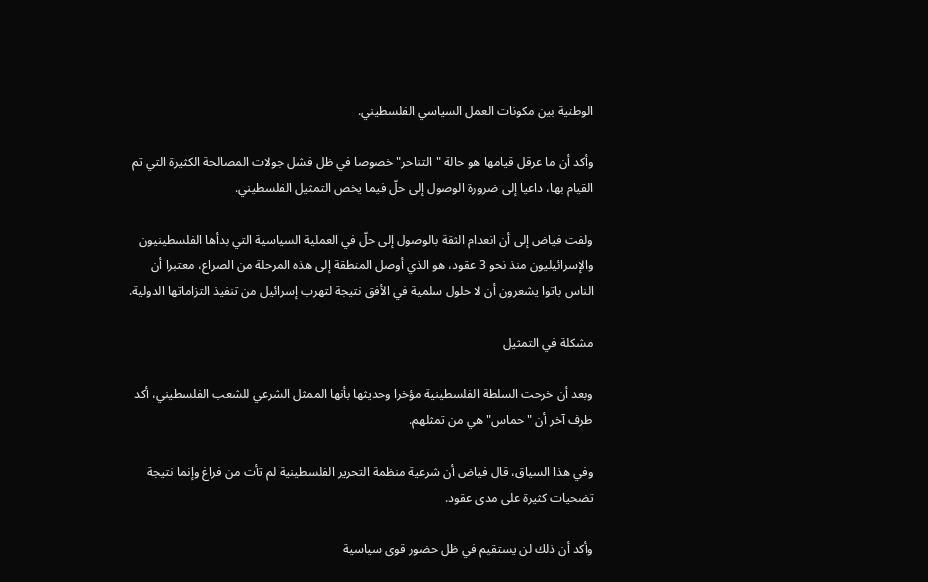الوطنية بين مكونات العمل السياسي الفلسطيني.

وأكد أن ما عرقل قيامها هو حالة "التناحر" خصوصا في ظل فشل جولات المصالحة الكثيرة التي تم القيام بها، داعيا إلى ضرورة الوصول إلى حلّ فيما يخص التمثيل الفلسطيني.

ولفت فياض إلى أن انعدام الثقة بالوصول إلى حلّ في العملية السياسية التي بدأها الفلسطينيون والإسرائيليون منذ نحو 3 عقود، هو الذي أوصل المنطقة إلى هذه المرحلة من الصراع، معتبرا أن الناس باتوا يشعرون أن لا حلول سلمية في الأفق نتيجة لتهرب إسرائيل من تنفيذ التزاماتها الدولية.

مشكلة في التمثيل

وبعد أن خرحت السلطة الفلسطينية مؤخرا وحديثها بأنها الممثل الشرعي للشعب الفلسطيني، أكد طرف آخر أن "حماس" هي من تمثلهم.

وفي هذا السياق، قال فياض أن شرعية منظمة التحرير الفلسطينية لم تأت من فراغ وإنما نتيجة تضحيات كثيرة على مدى عقود.

وأكد أن ذلك لن يستقيم في ظل حضور قوى سياسية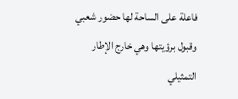فاعلة على الساحة لها حضور شعبي وقبول برؤيتها وهي خارج الإطار التمثيلي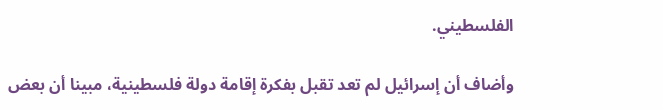الفلسطيني.

وأضاف أن إسرائيل لم تعد تقبل بفكرة إقامة دولة فلسطينية، مبينا أن بعض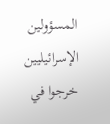المسؤولين الإسرائيليين خرجوا في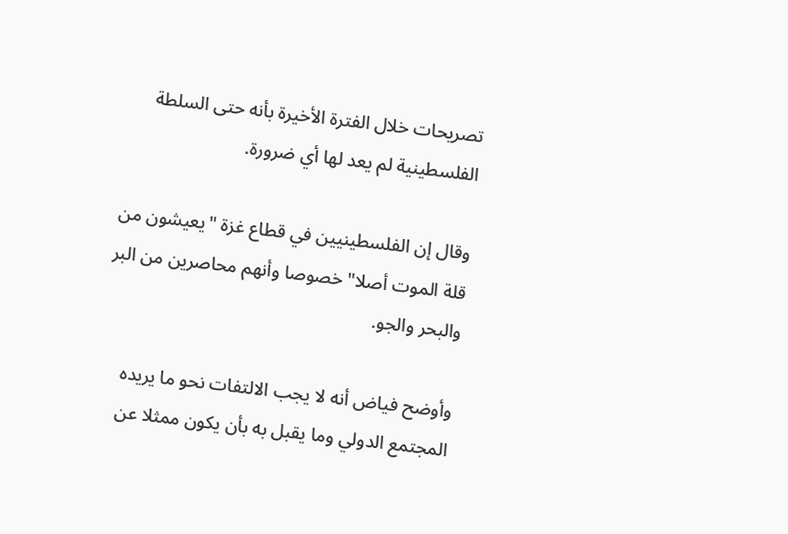تصريحات خلال الفترة الأخيرة بأنه حتى السلطة الفلسطينية لم يعد لها أي ضرورة.

وقال إن الفلسطينيين في قطاع غزة "يعيشون من قلة الموت أصلا" خصوصا وأنهم محاصرين من البر والبحر والجو.

وأوضح فياض أنه لا يجب الالتفات نحو ما يريده المجتمع الدولي وما يقبل به بأن يكون ممثلا عن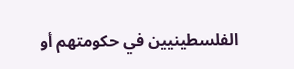الفلسطينيين في حكومتهم أو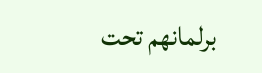برلمانهم تحت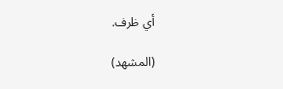أي ظرف.

(المشهد)